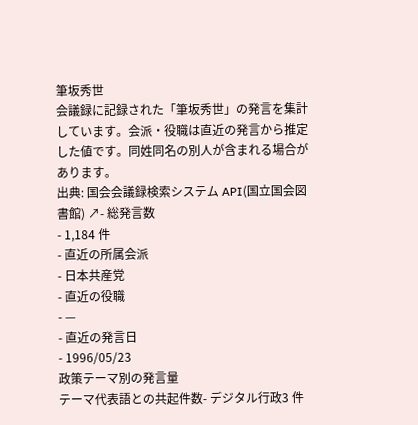筆坂秀世
会議録に記録された「筆坂秀世」の発言を集計しています。会派・役職は直近の発言から推定した値です。同姓同名の別人が含まれる場合があります。
出典: 国会会議録検索システム API(国立国会図書館) ↗- 総発言数
- 1,184 件
- 直近の所属会派
- 日本共産党
- 直近の役職
- —
- 直近の発言日
- 1996/05/23
政策テーマ別の発言量
テーマ代表語との共起件数- デジタル行政3 件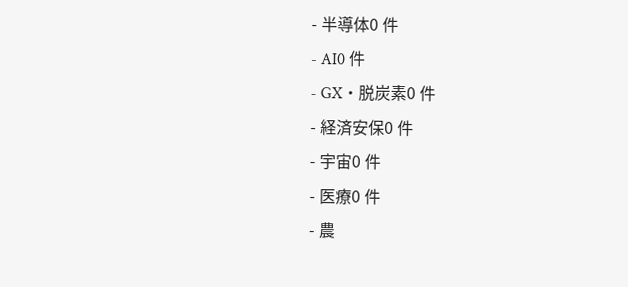- 半導体0 件
- AI0 件
- GX・脱炭素0 件
- 経済安保0 件
- 宇宙0 件
- 医療0 件
- 農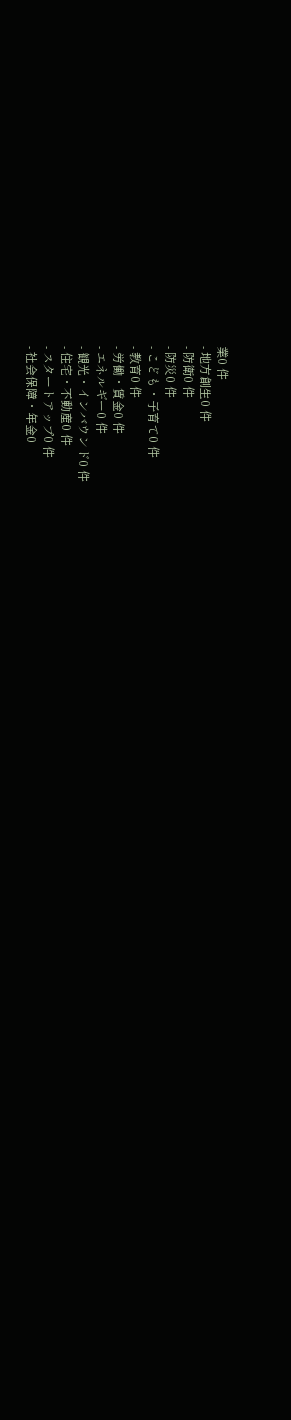業0 件
- 地方創生0 件
- 防衛0 件
- 防災0 件
- こども・子育て0 件
- 教育0 件
- 労働・賃金0 件
- エネルギー0 件
- 観光・インバウンド0 件
- 住宅・不動産0 件
- スタートアップ0 件
- 社会保障・年金0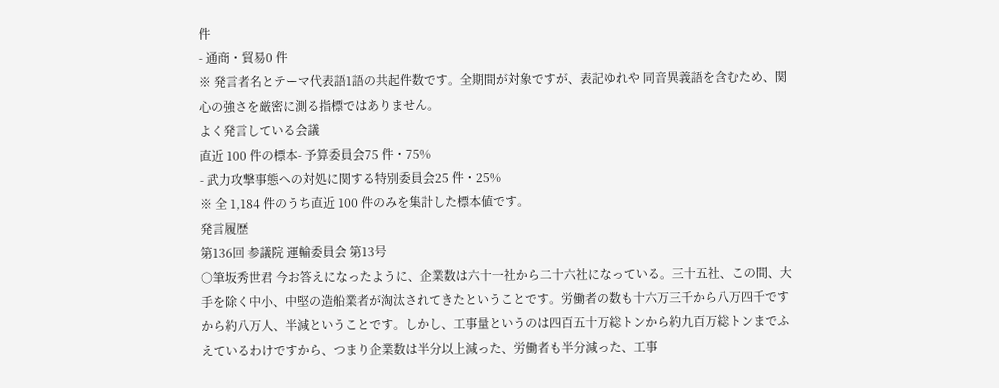件
- 通商・貿易0 件
※ 発言者名とテーマ代表語1語の共起件数です。全期間が対象ですが、表記ゆれや 同音異義語を含むため、関心の強さを厳密に測る指標ではありません。
よく発言している会議
直近 100 件の標本- 予算委員会75 件・75%
- 武力攻撃事態への対処に関する特別委員会25 件・25%
※ 全 1,184 件のうち直近 100 件のみを集計した標本値です。
発言履歴
第136回 参議院 運輸委員会 第13号
○筆坂秀世君 今お答えになったように、企業数は六十一社から二十六社になっている。三十五社、この間、大手を除く中小、中堅の造船業者が淘汰されてきたということです。労働者の数も十六万三千から八万四千ですから約八万人、半減ということです。しかし、工事量というのは四百五十万総トンから約九百万総トンまでふえているわけですから、つまり企業数は半分以上減った、労働者も半分減った、工事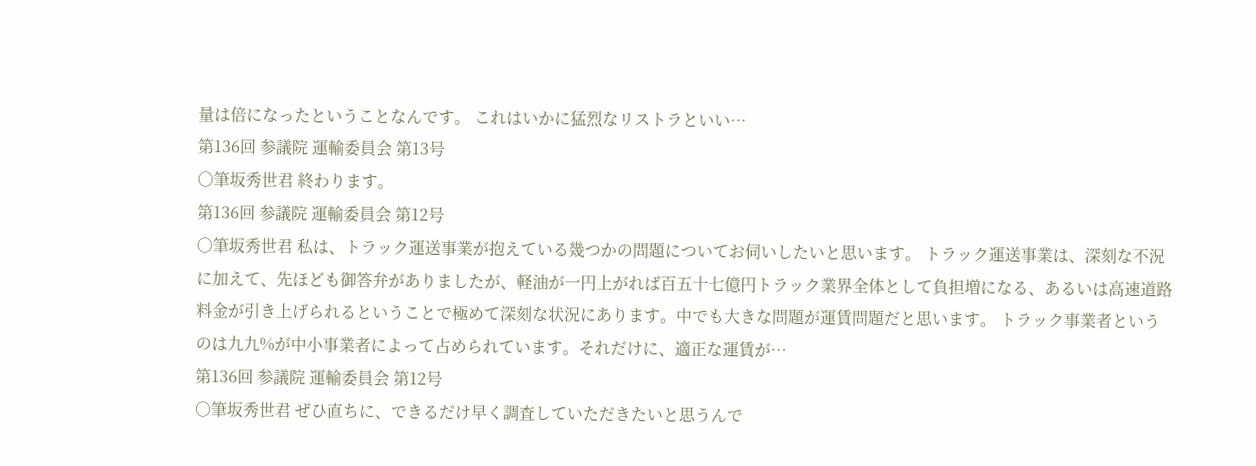量は倍になったということなんです。 これはいかに猛烈なリストラといい…
第136回 参議院 運輸委員会 第13号
○筆坂秀世君 終わります。
第136回 参議院 運輸委員会 第12号
○筆坂秀世君 私は、トラック運送事業が抱えている幾つかの問題についてお伺いしたいと思います。 トラック運送事業は、深刻な不況に加えて、先ほども御答弁がありましたが、軽油が一円上がれば百五十七億円トラック業界全体として負担増になる、あるいは高速道路料金が引き上げられるということで極めて深刻な状況にあります。中でも大きな問題が運賃問題だと思います。 トラック事業者というのは九九%が中小事業者によって占められています。それだけに、適正な運賃が…
第136回 参議院 運輸委員会 第12号
○筆坂秀世君 ぜひ直ちに、できるだけ早く調査していただきたいと思うんで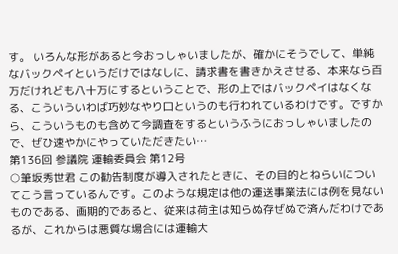す。 いろんな形があると今おっしゃいましたが、確かにそうでして、単純なバックペイというだけではなしに、請求書を書きかえさせる、本来なら百万だけれども八十万にするということで、形の上ではバックペイはなくなる、こういういわば巧妙なやり口というのも行われているわけです。ですから、こういうものも含めて今調査をするというふうにおっしゃいましたので、ぜひ速やかにやっていただきたい…
第136回 参議院 運輸委員会 第12号
○筆坂秀世君 この勧告制度が導入されたときに、その目的とねらいについてこう言っているんです。このような規定は他の運送事業法には例を見ないものである、画期的であると、従来は荷主は知らぬ存ぜぬで済んだわけであるが、これからは悪質な場合には運輸大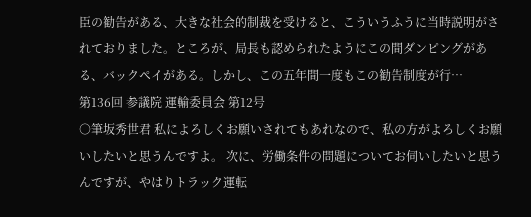臣の勧告がある、大きな社会的制裁を受けると、こういうふうに当時説明がされておりました。ところが、局長も認められたようにこの間ダンピングがある、バックペイがある。しかし、この五年間一度もこの勧告制度が行…
第136回 参議院 運輸委員会 第12号
○筆坂秀世君 私によろしくお願いされてもあれなので、私の方がよろしくお願いしたいと思うんですよ。 次に、労働条件の問題についてお伺いしたいと思うんですが、やはりトラック運転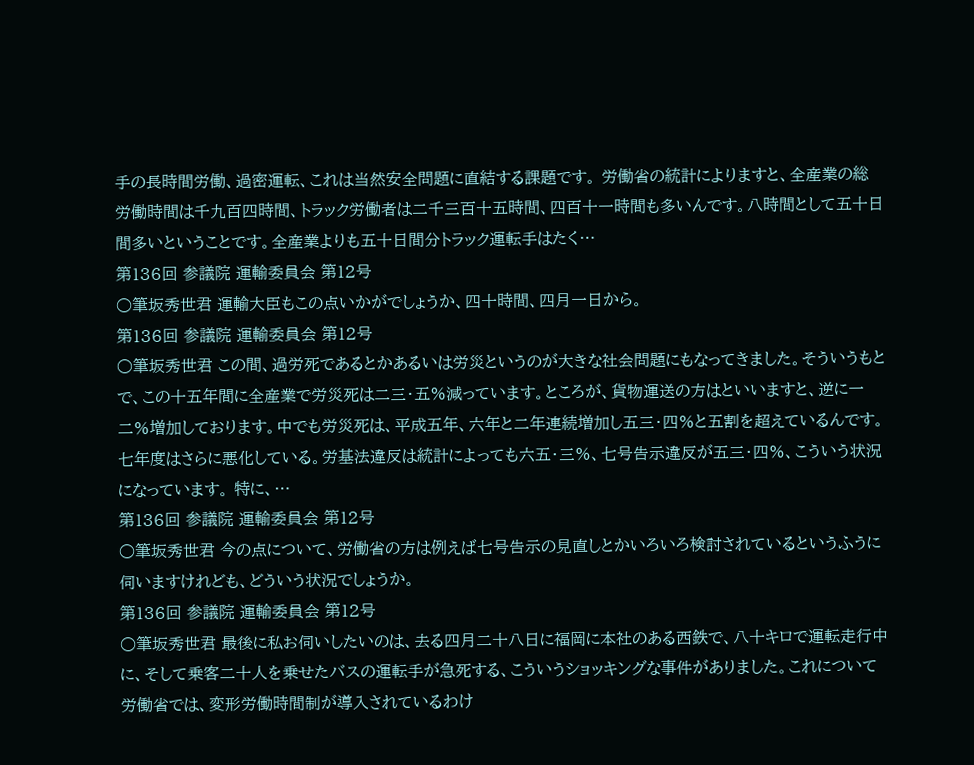手の長時間労働、過密運転、これは当然安全問題に直結する課題です。 労働省の統計によりますと、全産業の総労働時間は千九百四時間、トラック労働者は二千三百十五時間、四百十一時間も多いんです。八時間として五十日間多いということです。全産業よりも五十日間分トラック運転手はたく…
第136回 参議院 運輸委員会 第12号
○筆坂秀世君 運輸大臣もこの点いかがでしょうか、四十時間、四月一日から。
第136回 参議院 運輸委員会 第12号
○筆坂秀世君 この間、過労死であるとかあるいは労災というのが大きな社会問題にもなってきました。そういうもとで、この十五年間に全産業で労災死は二三・五%減っています。ところが、貨物運送の方はといいますと、逆に一二%増加しております。中でも労災死は、平成五年、六年と二年連続増加し五三・四%と五割を超えているんです。七年度はさらに悪化している。労基法違反は統計によっても六五・三%、七号告示違反が五三・四%、こういう状況になっています。 特に、…
第136回 参議院 運輸委員会 第12号
○筆坂秀世君 今の点について、労働省の方は例えば七号告示の見直しとかいろいろ検討されているというふうに伺いますけれども、どういう状況でしょうか。
第136回 参議院 運輸委員会 第12号
○筆坂秀世君 最後に私お伺いしたいのは、去る四月二十八日に福岡に本社のある西鉄で、八十キロで運転走行中に、そして乗客二十人を乗せたバスの運転手が急死する、こういうショッキングな事件がありました。これについて労働省では、変形労働時間制が導入されているわけ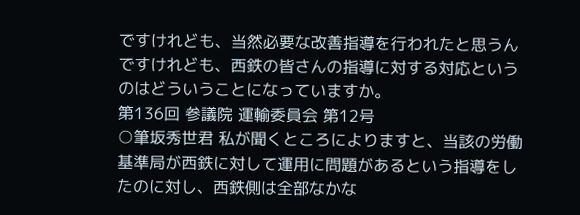ですけれども、当然必要な改善指導を行われたと思うんですけれども、西鉄の皆さんの指導に対する対応というのはどういうことになっていますか。
第136回 参議院 運輸委員会 第12号
○筆坂秀世君 私が聞くところによりますと、当該の労働基準局が西鉄に対して運用に問題があるという指導をしたのに対し、西鉄側は全部なかな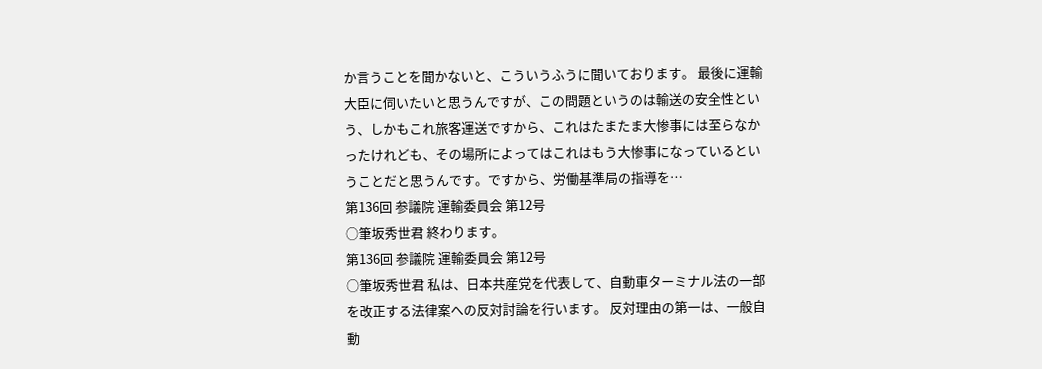か言うことを聞かないと、こういうふうに聞いております。 最後に運輸大臣に伺いたいと思うんですが、この問題というのは輸送の安全性という、しかもこれ旅客運送ですから、これはたまたま大惨事には至らなかったけれども、その場所によってはこれはもう大惨事になっているということだと思うんです。ですから、労働基準局の指導を…
第136回 参議院 運輸委員会 第12号
○筆坂秀世君 終わります。
第136回 参議院 運輸委員会 第12号
○筆坂秀世君 私は、日本共産党を代表して、自動車ターミナル法の一部を改正する法律案への反対討論を行います。 反対理由の第一は、一般自動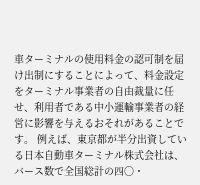車ターミナルの使用料金の認可制を届け出制にすることによって、料金設定をターミナル事業者の自由裁量に任せ、利用者である中小運輸事業者の経営に影響を与えるおそれがあることです。 例えば、東京都が半分出資している日本自動車ターミナル株式会社は、バース数で全国総計の四〇・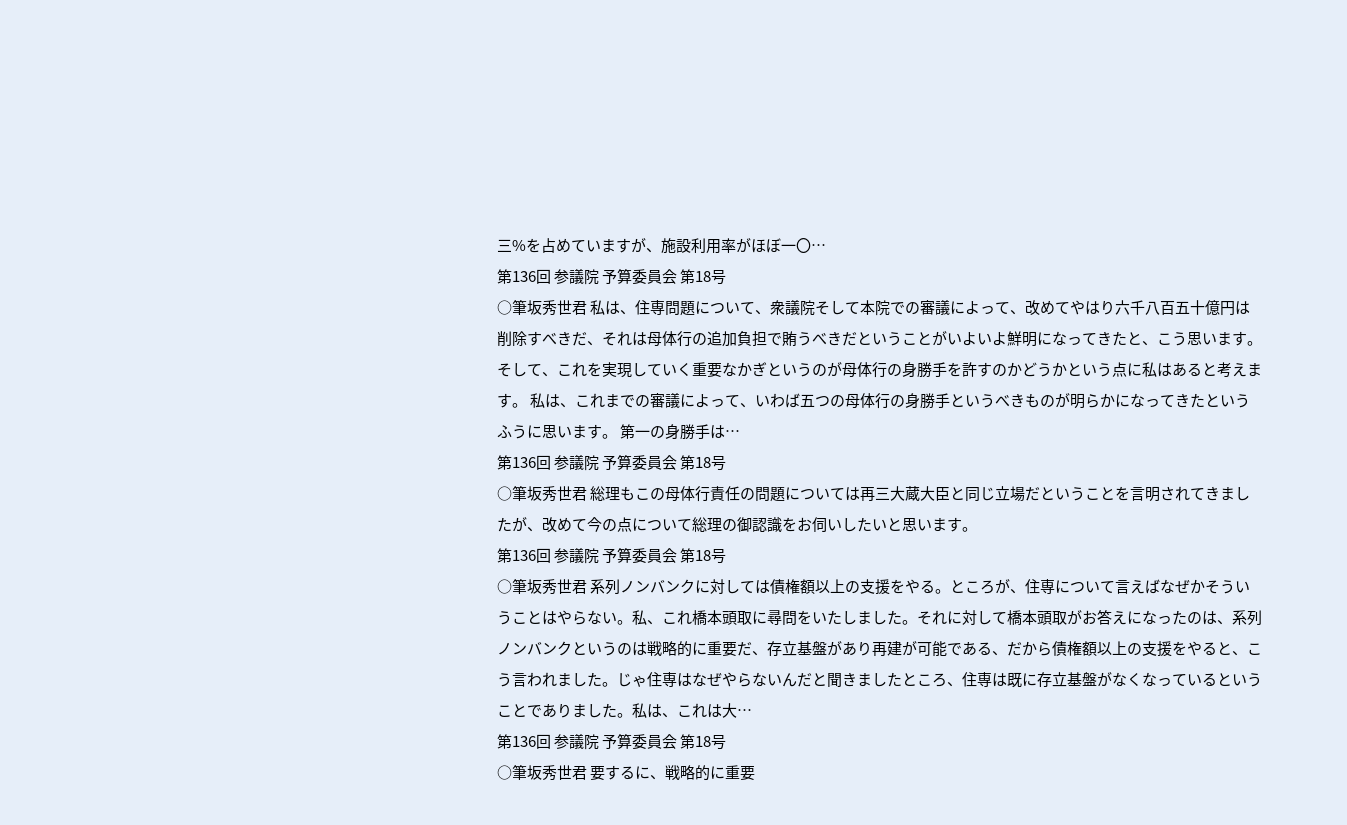三%を占めていますが、施設利用率がほぼ一〇…
第136回 参議院 予算委員会 第18号
○筆坂秀世君 私は、住専問題について、衆議院そして本院での審議によって、改めてやはり六千八百五十億円は削除すべきだ、それは母体行の追加負担で賄うべきだということがいよいよ鮮明になってきたと、こう思います。そして、これを実現していく重要なかぎというのが母体行の身勝手を許すのかどうかという点に私はあると考えます。 私は、これまでの審議によって、いわば五つの母体行の身勝手というべきものが明らかになってきたというふうに思います。 第一の身勝手は…
第136回 参議院 予算委員会 第18号
○筆坂秀世君 総理もこの母体行責任の問題については再三大蔵大臣と同じ立場だということを言明されてきましたが、改めて今の点について総理の御認識をお伺いしたいと思います。
第136回 参議院 予算委員会 第18号
○筆坂秀世君 系列ノンバンクに対しては債権額以上の支援をやる。ところが、住専について言えばなぜかそういうことはやらない。私、これ橋本頭取に尋問をいたしました。それに対して橋本頭取がお答えになったのは、系列ノンバンクというのは戦略的に重要だ、存立基盤があり再建が可能である、だから債権額以上の支援をやると、こう言われました。じゃ住専はなぜやらないんだと聞きましたところ、住専は既に存立基盤がなくなっているということでありました。私は、これは大…
第136回 参議院 予算委員会 第18号
○筆坂秀世君 要するに、戦略的に重要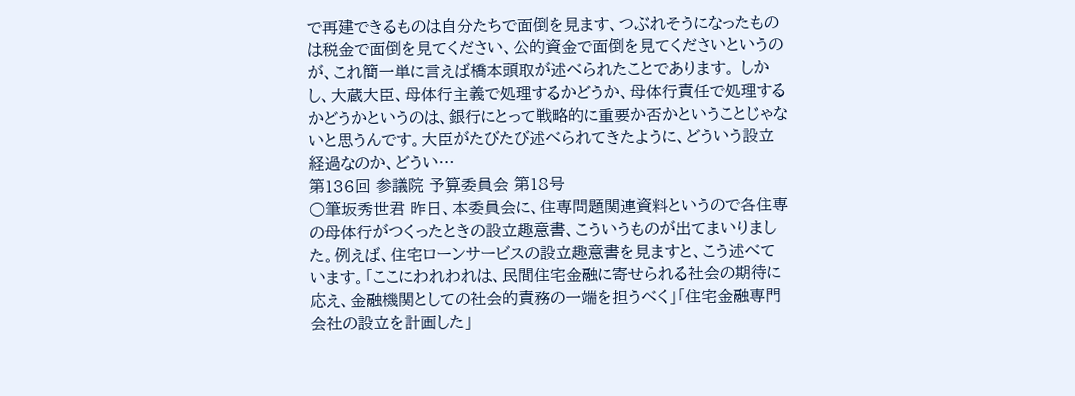で再建できるものは自分たちで面倒を見ます、つぶれそうになったものは税金で面倒を見てください、公的資金で面倒を見てくださいというのが、これ簡一単に言えば橋本頭取が述べられたことであります。 しかし、大蔵大臣、母体行主義で処理するかどうか、母体行責任で処理するかどうかというのは、銀行にとって戦略的に重要か否かということじゃないと思うんです。大臣がたびたび述べられてきたように、どういう設立経過なのか、どうい…
第136回 参議院 予算委員会 第18号
○筆坂秀世君 昨日、本委員会に、住専問題関連資料というので各住専の母体行がつくったときの設立趣意書、こういうものが出てまいりました。例えば、住宅ローンサービスの設立趣意書を見ますと、こう述べています。「ここにわれわれは、民間住宅金融に寄せられる社会の期待に応え、金融機関としての社会的責務の一端を担うべく」「住宅金融専門会社の設立を計画した」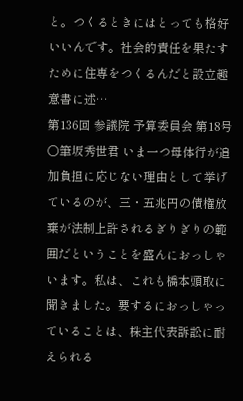と。つくるときにはとっても格好いいんです。社会的責任を果たすために住専をつくるんだと設立趣意書に述…
第136回 参議院 予算委員会 第18号
○筆坂秀世君 いま一つ母体行が追加負担に応じない理由として挙げているのが、三・五兆円の債権放棄が法制上許されるぎりぎりの範囲だということを盛んにおっしゃいます。私は、これも橋本頭取に聞きました。要するにおっしゃっていることは、株主代表訴訟に耐えられる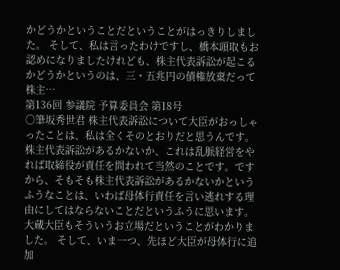かどうかということだということがはっきりしました。 そして、私は言ったわけですし、橋本頭取もお認めになりましたけれども、株主代表訴訟が起こるかどうかというのは、三・五兆円の債権放棄だって株主…
第136回 参議院 予算委員会 第18号
○筆坂秀世君 株主代表訴訟について大臣がおっしゃったことは、私は全くそのとおりだと思うんです。株主代表訴訟があるかないか、これは乱脈経営をやれば取締役が責任を問われて当然のことです。ですから、そもそも株主代表訴訟があるかないかというふうなことは、いわば母体行責任を言い逃れする理由にしてはならないことだというふうに思います。大蔵大臣もそういうお立場だということがわかりました。 そして、いま一つ、先ほど大臣が母体行に追加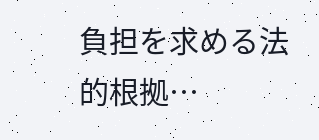負担を求める法的根拠…